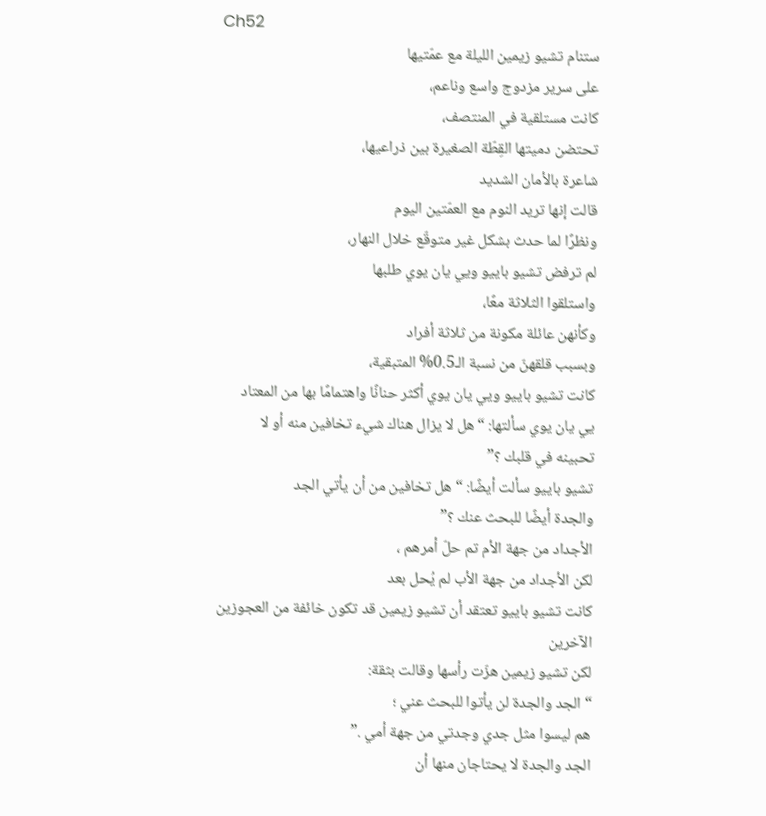Ch52
ستنام تشيو زيمين الليلة مع عمّتيها
على سرير مزدوج واسع وناعم،
كانت مستلقية في المنتصف،
تحتضن دميتها القِطّة الصغيرة بين ذراعيها،
شاعرة بالأمان الشديد
قالت إنها تريد النوم مع العمّتين اليوم
ونظرًا لما حدث بشكل غير متوقّع خلال النهار،
لم ترفض تشيو باييو ويي يان يوي طلبها
واستلقوا الثلاثة معًا،
وكأنهن عائلة مكونة من ثلاثة أفراد
وبسبب قلقهنّ من نسبة الـ0.5% المتبقية،
كانت تشيو باييو ويي يان يوي أكثر حنانًا واهتمامًا بها من المعتاد
يي يان يوي سألتها: “هل لا يزال هناك شيء تخافين منه أو لا
تحبينه في قلبك ؟”
تشيو باييو سألت أيضًا: “ هل تخافين من أن يأتي الجد
والجدة أيضًا للبحث عنك ؟”
الأجداد من جهة الأم تم حلّ أمرهم ،
لكن الأجداد من جهة الأب لم يُحل بعد
كانت تشيو باييو تعتقد أن تشيو زيمين قد تكون خائفة من العجوزين الآخرين
لكن تشيو زيمين هزّت رأسها وقالت بثقة:
“ الجد والجدة لن يأتوا للبحث عني ؛
هم ليسوا مثل جدي وجدتي من جهة أمي .”
الجد والجدة لا يحتاجان منها أن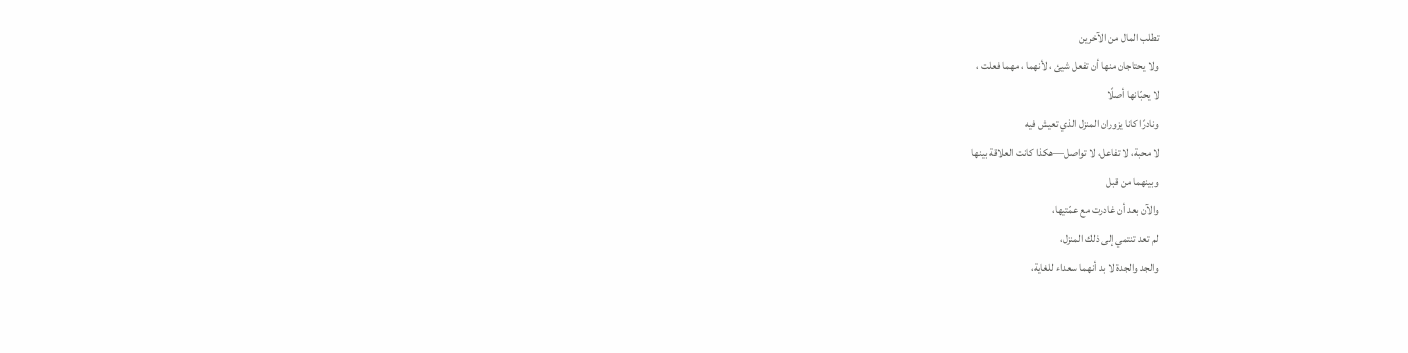تطلب المال من الآخرين
ولا يحتاجان منها أن تفعل شيئ ، لأنهما ، مهما فعلت ،
لا يحبّانها أصلًا
ونادرًا كانا يزوران المنزل الذي تعيش فيه
لا محبة، لا تفاعل، لا تواصل—هكذا كانت العلاقة بينها
وبينهما من قبل
والآن بعد أن غادرت مع عمّتيها،
لم تعد تنتمي إلى ذلك المنزل،
والجد والجدة لا بد أنهما سعداء للغاية،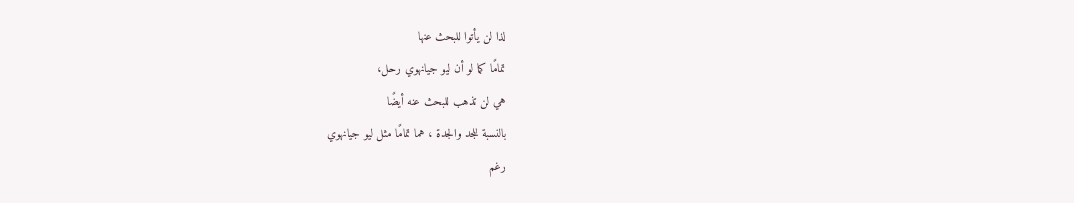لذا لن يأتوا للبحث عنها
تمامًا كما لو أن ليو جيانهوي رحل،
هي لن تذهب للبحث عنه أيضًا
بالنسبة للجد والجدة ، هما تمامًا مثل ليو جيانهوي
رغم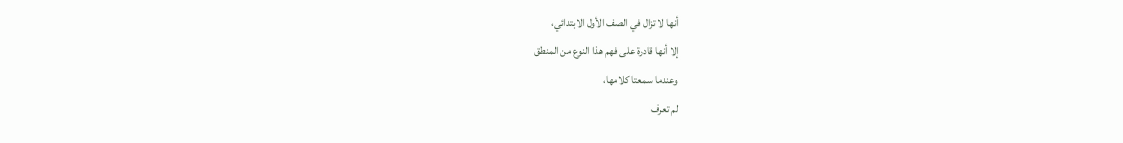أنها لا تزال في الصف الأول الابتدائي،
إلا أنها قادرة على فهم هذا النوع من المنطق
وعندما سمعتا كلامها،
لم تعرف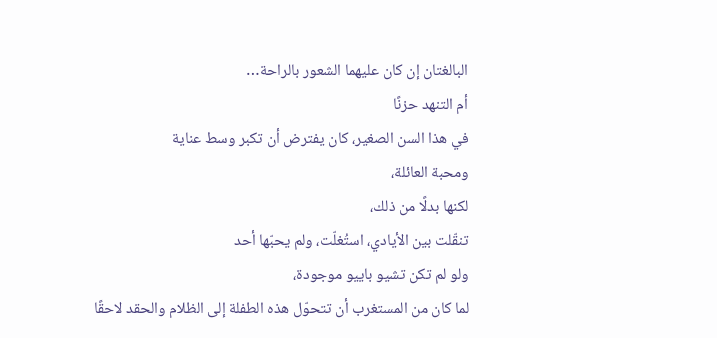البالغتان إن كان عليهما الشعور بالراحة…
أم التنهد حزنًا
في هذا السن الصغير، كان يفترض أن تكبر وسط عناية
ومحبة العائلة،
لكنها بدلًا من ذلك،
تنقّلت بين الأيادي، استُغلّت، ولم يحبّها أحد
ولو لم تكن تشيو باييو موجودة،
لما كان من المستغرب أن تتحوّل هذه الطفلة إلى الظلام والحقد لاحقًا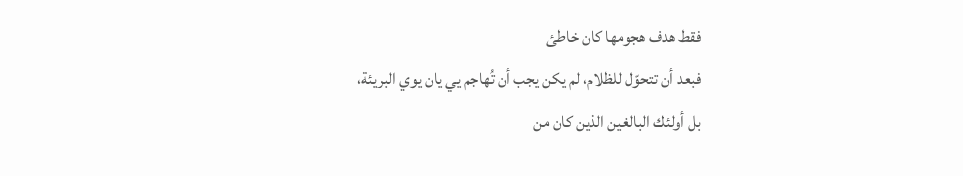فقط هدف هجومها كان خاطئ
فبعد أن تتحوّل للظلام، لم يكن يجب أن تُهاجم يي يان يوي البريئة،
بل أولئك البالغين الذين كان من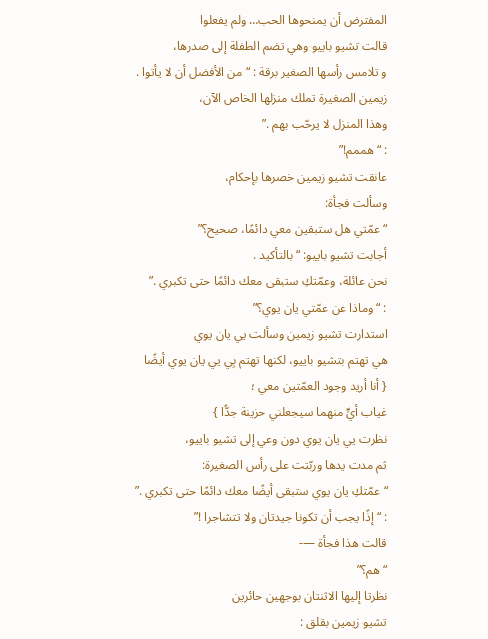المفترض أن يمنحوها الحب… ولم يفعلوا
قالت تشيو باييو وهي تضم الطفلة إلى صدرها،
و تلامس رأسها الصغير برقة : “ من الأفضل أن لا يأتوا .
زيمين الصغيرة تملك منزلها الخاص الآن،
وهذا المنزل لا يرحّب بهم .”
: “ هممم!”
عانقت تشيو زيمين خصرها بإحكام،
وسألت فجأة:
“ عمّتي هل ستبقين معي دائمًا، صحيح؟”
أجابت تشيو باييو: “ بالتأكيد .
نحن عائلة، وعمّتكِ ستبقى معك دائمًا حتى تكبري .”
: “ وماذا عن عمّتي يان يوي؟”
استدارت تشيو زيمين وسألت يي يان يوي
هي تهتم بتشيو باييو، لكنها تهتم بِي يي يان يوي أيضًا
{ أنا أريد وجود العمّتين معي ؛
غياب أيٍّ منهما سيجعلني حزينة جدًّا }
نظرت يي يان يوي دون وعي إلى تشيو باييو،
ثم مدت يدها وربّتت على رأس الصغيرة:
“ عمّتكِ يان يوي ستبقى أيضًا معك دائمًا حتى تكبري .”
: “ إذًا يجب أن تكونا جيدتان ولا تتشاجرا !”
قالت هذا فجأة —-
“ هم؟”
نظرتا إليها الاثنتان بوجهين حائرين
تشيو زيمين بقلق :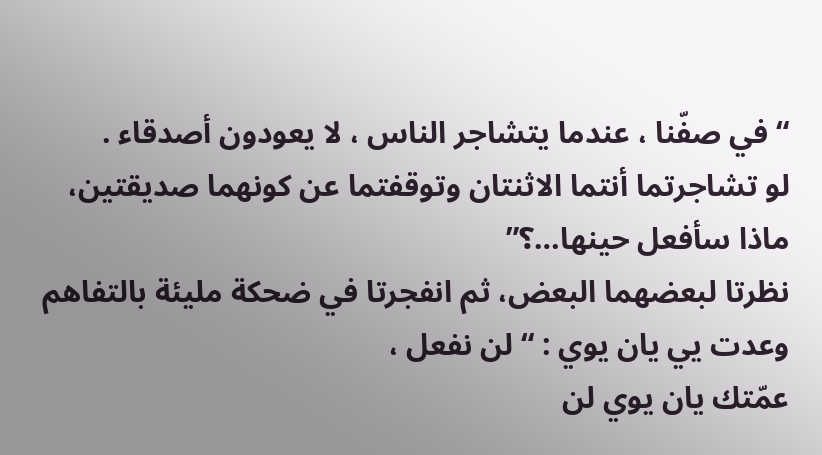“ في صفّنا ، عندما يتشاجر الناس ، لا يعودون أصدقاء .
لو تشاجرتما أنتما الاثنتان وتوقفتما عن كونهما صديقتين،
ماذا سأفعل حينها…؟”
نظرتا لبعضهما البعض، ثم انفجرتا في ضحكة مليئة بالتفاهم
وعدت يي يان يوي : “ لن نفعل ،
عمّتك يان يوي لن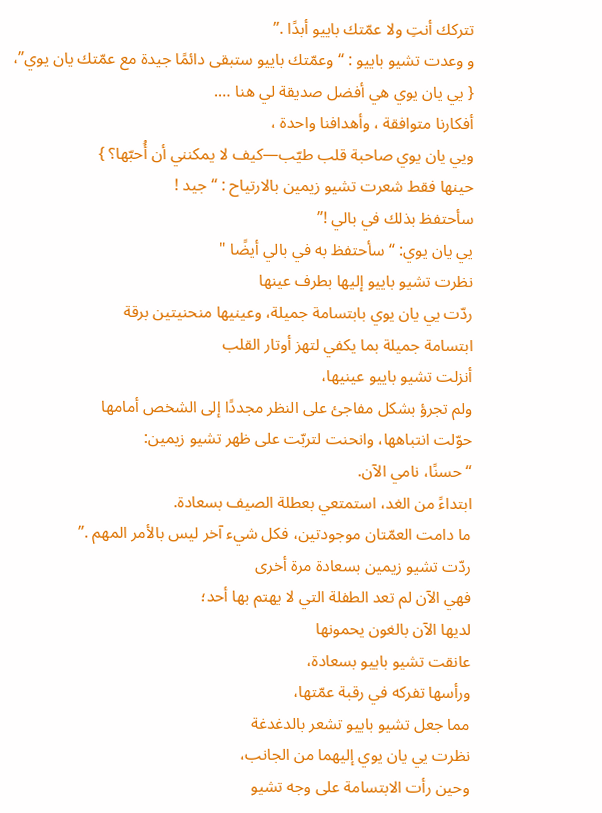تتركك أنتِ ولا عمّتك باييو أبدًا .”
و وعدت تشيو باييو : “ وعمّتك باييو ستبقى دائمًا جيدة مع عمّتك يان يوي”،
{ يي يان يوي هي أفضل صديقة لي هنا ….
أفكارنا متوافقة ، وأهدافنا واحدة ،
ويي يان يوي صاحبة قلب طيّب—كيف لا يمكنني أن أُحبّها؟ }
حينها فقط شعرت تشيو زيمين بالارتياح : “ جيد !
سأحتفظ بذلك في بالي !”
يي يان يوي: “سأحتفظ به في بالي أيضًا "
نظرت تشيو باييو إليها بطرف عينها
ردّت يي يان يوي بابتسامة جميلة، وعينيها منحنيتين برقة
ابتسامة جميلة بما يكفي لتهز أوتار القلب
أنزلت تشيو باييو عينيها،
ولم تجرؤ بشكل مفاجئ على النظر مجددًا إلى الشخص أمامها
حوّلت انتباهها، وانحنت لتربّت على ظهر تشيو زيمين:
“ حسنًا، نامي الآن.
ابتداءً من الغد، استمتعي بعطلة الصيف بسعادة.
ما دامت العمّتان موجودتين، فكل شيء آخر ليس بالأمر المهم .”
ردّت تشيو زيمين بسعادة مرة أخرى
فهي الآن لم تعد الطفلة التي لا يهتم بها أحد؛
لديها الآن بالغون يحمونها
عانقت تشيو باييو بسعادة،
ورأسها تفركه في رقبة عمّتها،
مما جعل تشيو باييو تشعر بالدغدغة
نظرت يي يان يوي إليهما من الجانب،
وحين رأت الابتسامة على وجه تشيو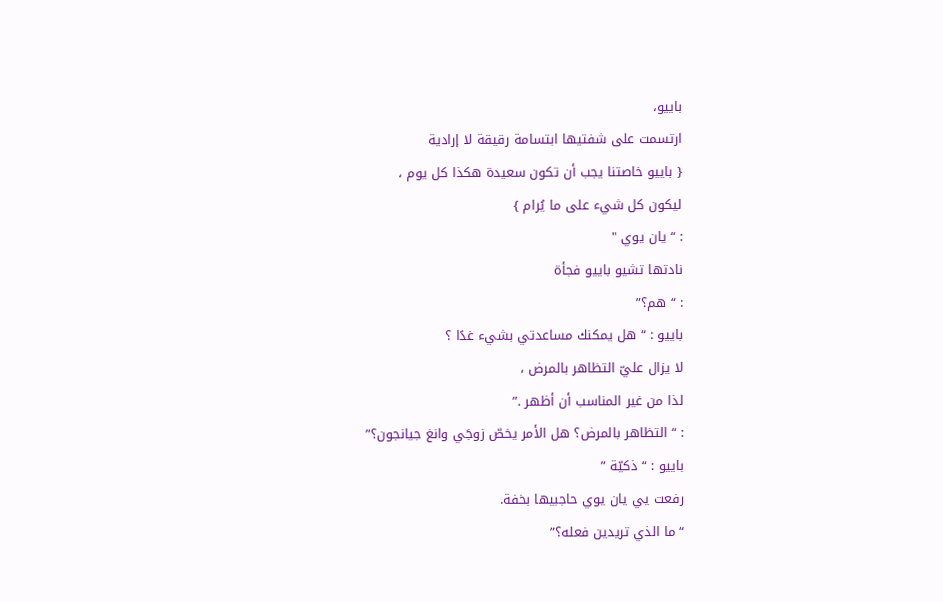باييو،
ارتسمت على شفتيها ابتسامة رقيقة لا إرادية
{ باييو خاصتنا يجب أن تكون سعيدة هكذا كل يوم ،
ليكون كل شيء على ما يُرام }
: “ يان يوي "
نادتها تشيو باييو فجأة
: “ هم؟”
باييو : “ هل يمكنك مساعدتي بشيء غدًا ؟
لا يزال عليّ التظاهر بالمرض ،
لذا من غير المناسب أن أظهر .”
: “ التظاهر بالمرض؟ هل الأمر يخصّ زوجَي وانغ جيانجون؟”
باييو : “ ذكيّة ”
رفعت يي يان يوي حاجبيها بخفة.
“ما الذي تريدين فعله؟”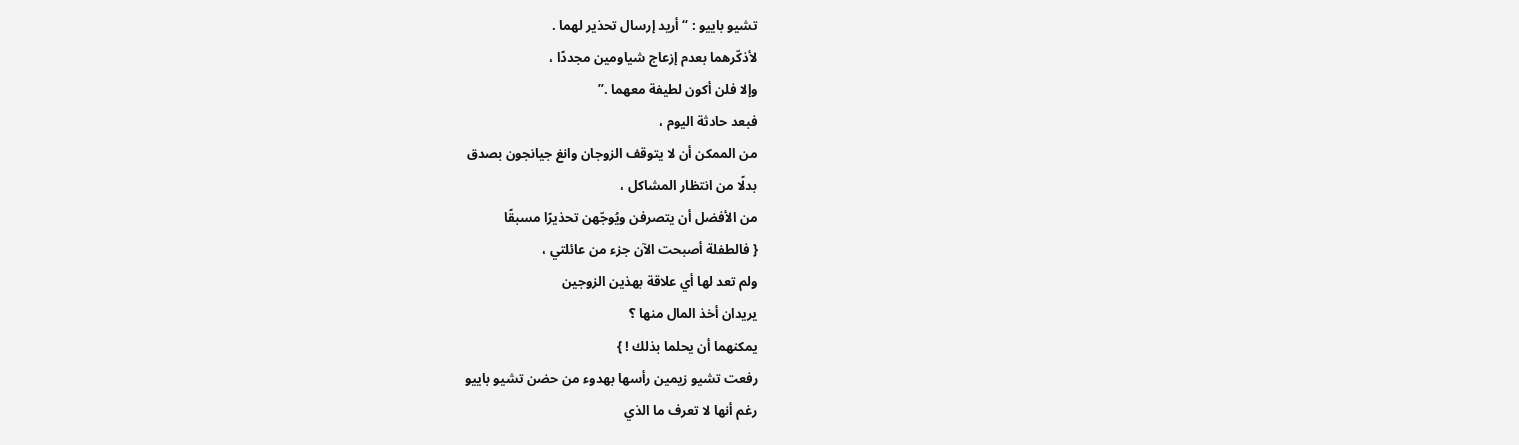تشيو باييو : “ أريد إرسال تحذير لهما .
لأذكّرهما بعدم إزعاج شياومين مجددًا ،
وإلا فلن أكون لطيفة معهما .”
فبعد حادثة اليوم ،
من الممكن أن لا يتوقف الزوجان وانغ جيانجون بصدق
بدلًا من انتظار المشاكل ،
من الأفضل أن يتصرفن ويُوجّهن تحذيرًا مسبقًا
{ فالطفلة أصبحت الآن جزء من عائلتي ،
ولم تعد لها أي علاقة بهذين الزوجين
يريدان أخذ المال منها ؟
يمكنهما أن يحلما بذلك ! }
رفعت تشيو زيمين رأسها بهدوء من حضن تشيو باييو
رغم أنها لا تعرف ما الذي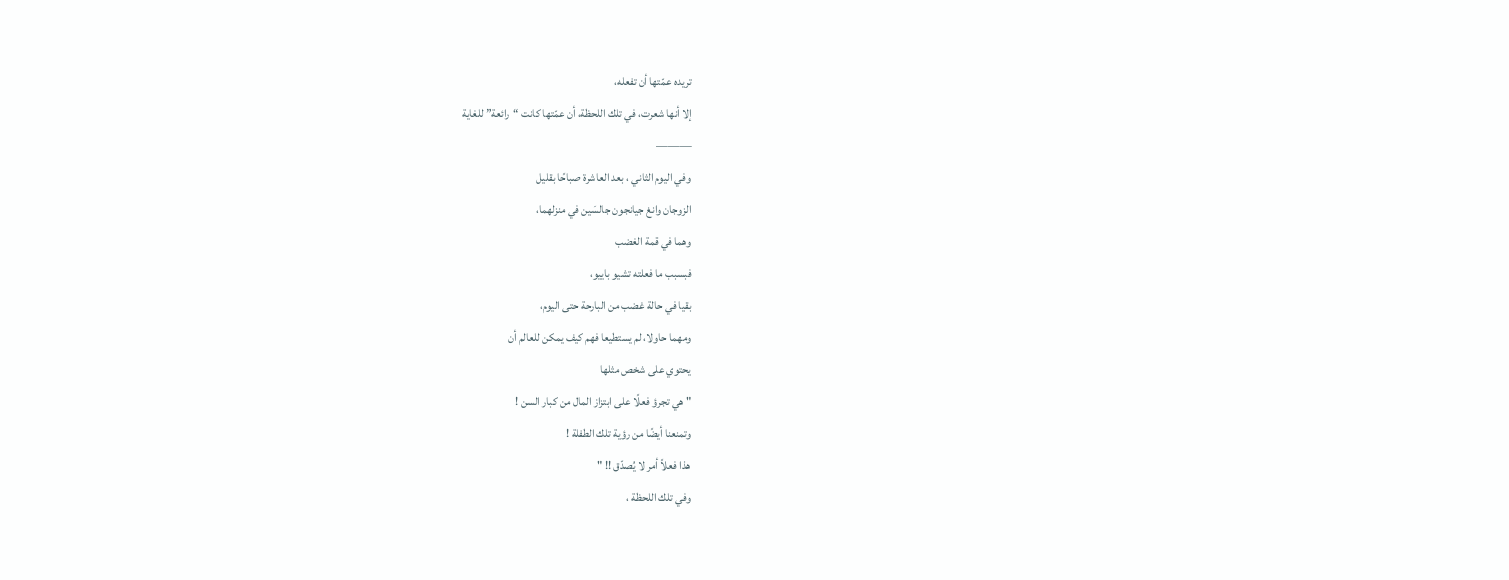تريده عمّتها أن تفعله،
إلا أنها شعرت، في تلك اللحظة، أن عمّتها كانت “رائعة” للغاية
———
وفي اليوم الثاني ، بعد العاشرة صباحًا بقليل
الزوجان وانغ جيانجون جالسَين في منزلهما،
وهما في قمة الغضب
فبسبب ما فعلته تشيو باييو،
بقيا في حالة غضب من البارحة حتى اليوم،
ومهما حاولا، لم يستطيعا فهم كيف يمكن للعالم أن
يحتوي على شخص مثلها
" هي تجرؤ فعلًا على ابتزاز المال من كبار السن !
وتمنعنا أيضًا من رؤية تلك الطفلة !
هذا فعلاً أمر لا يُصدّق !! "
وفي تلك اللحظة ،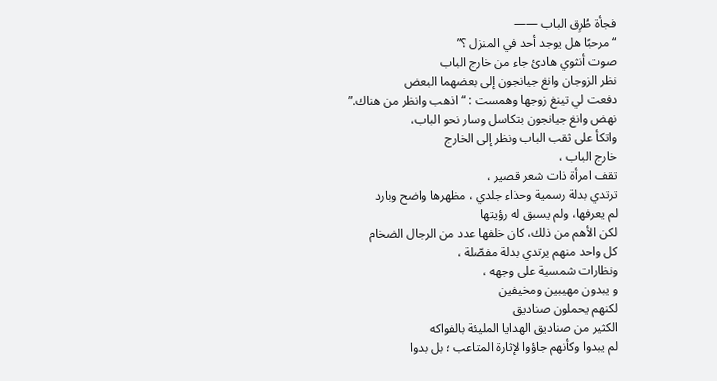فجأة طُرِق الباب ——
“ مرحبًا هل يوجد أحد في المنزل ؟”
صوت أنثوي هادئ جاء من خارج الباب
نظر الزوجان وانغ جيانجون إلى بعضهما البعض
دفعت لي تينغ زوجها وهمست : “ اذهب وانظر من هناك.”
نهض وانغ جيانجون بتكاسل وسار نحو الباب،
واتكأ على ثقب الباب ونظر إلى الخارج
خارج الباب ،
تقف امرأة ذات شعر قصير ،
ترتدي بدلة رسمية وحذاء جلدي ، مظهرها واضح وبارد
لم يعرفها، ولم يسبق له رؤيتها
لكن الأهم من ذلك، كان خلفها عدد من الرجال الضخام
كل واحد منهم يرتدي بدلة مفصّلة ،
ونظارات شمسية على وجهه ،
و يبدون مهيبين ومخيفين
لكنهم يحملون صناديق
الكثير من صناديق الهدايا المليئة بالفواكه
لم يبدوا وكأنهم جاؤوا لإثارة المتاعب ؛ بل بدوا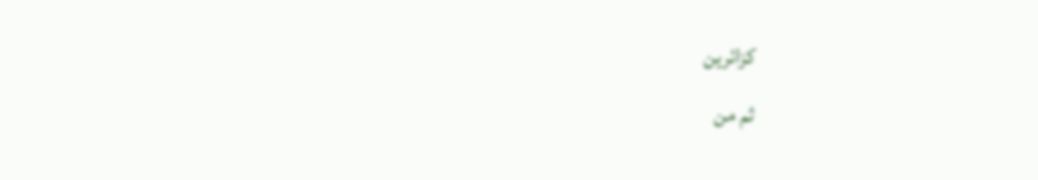كزائرين
ثم من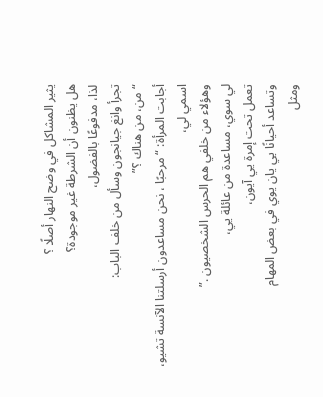يثير المشاكل في وضح النهار أصلًا ؟
هل يظنون أن الشرطة غير موجودة؟
لذا، مدفوعًا بالفضول،
تجرأ وانغ جيانجون وسأل من خلف الباب:
“ من، من هناك ؟”
أجابت المرأة: “ مرحبًا ، نحن مساعدون أرسلتنا الآنسة تشيو،
اسمي لي،
وهؤلاء من خلفي هم الحرس الشخصيون .”
لي سوي، مساعدة من عائلة يي،
تعمل تحت إمرة يي آيون،
وتساعد أحيانًا يي يان يوي في بعض المهام
ومثل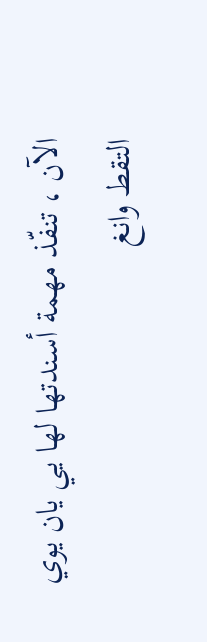الآن ، تنفّذ مهمة أسندتها لها يي يان يوي
التقط وانغ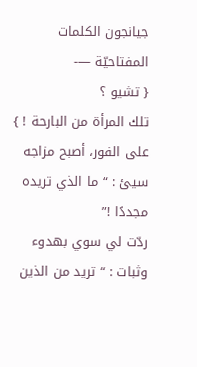جيانجون الكلمات المفتاحيّة —-
{ تشيو ؟
تلك المرأة من البارحة ! }
على الفور، أصبح مزاجه سيئ : “ ما الذي تريده مجددًا !”
ردّت لي سوي بهدوء وثبات : “ تريد من الذين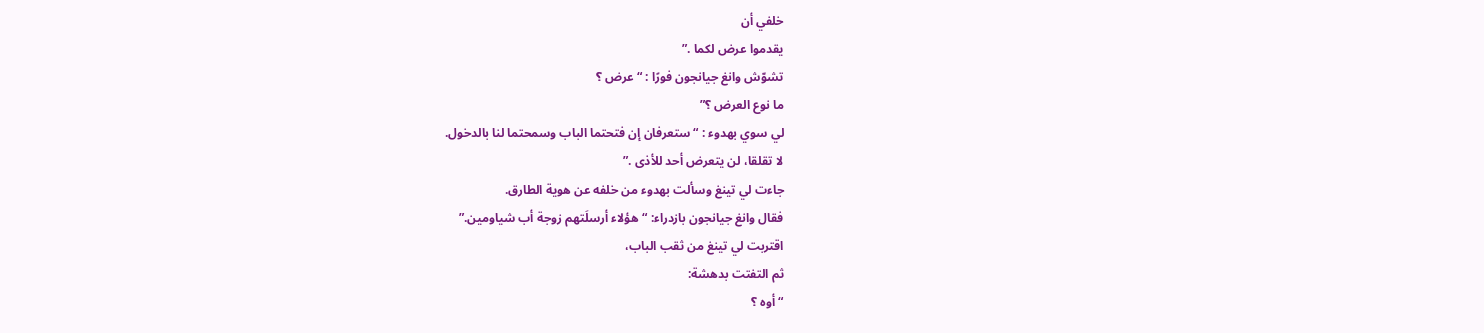خلفي أن
يقدموا عرض لكما .”
تشوّش وانغ جيانجون فورًا : “ عرض ؟
ما نوع العرض ؟”
لي سوي بهدوء : “ ستعرفان إن فتحتما الباب وسمحتما لنا بالدخول.
لا تقلقا، لن يتعرض أحد للأذى .”
جاءت لي تينغ وسألت بهدوء من خلفه عن هوية الطارق.
فقال وانغ جيانجون بازدراء: “هؤلاء أرسلَتهم زوجة أب شياومين.”
اقتربت لي تينغ من ثقب الباب،
ثم التفتت بدهشة:
“ أوه ؟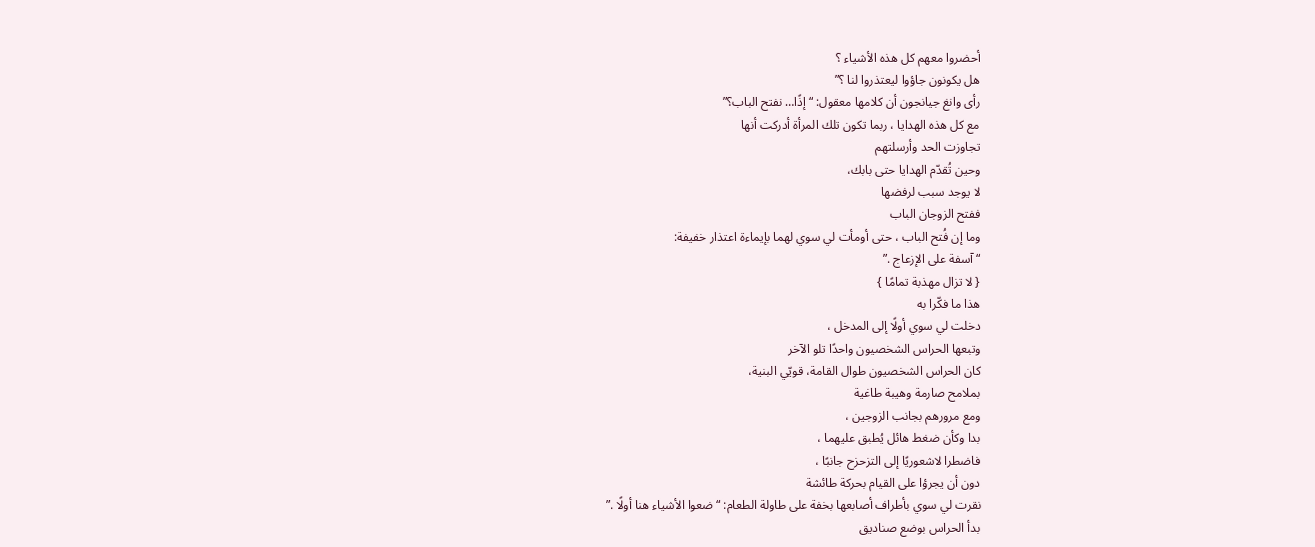أحضروا معهم كل هذه الأشياء ؟
هل يكونون جاؤوا ليعتذروا لنا ؟”
رأى وانغ جيانجون أن كلامها معقول: “ إذًا… نفتح الباب؟”
مع كل هذه الهدايا ، ربما تكون تلك المرأة أدركت أنها
تجاوزت الحد وأرسلتهم
وحين تُقدّم الهدايا حتى بابك،
لا يوجد سبب لرفضها
ففتح الزوجان الباب
وما إن فُتح الباب ، حتى أومأت لي سوي لهما بإيماءة اعتذار خفيفة:
“ آسفة على الإزعاج .”
{ لا تزال مهذبة تمامًا }
هذا ما فكّرا به
دخلت لي سوي أولًا إلى المدخل ،
وتبعها الحراس الشخصيون واحدًا تلو الآخر
كان الحراس الشخصيون طوال القامة، قويّي البنية،
بملامح صارمة وهيبة طاغية
ومع مرورهم بجانب الزوجين ،
بدا وكأن ضغط هائل يُطبق عليهما ،
فاضطرا لاشعوريًا إلى التزحزح جانبًا ،
دون أن يجرؤا على القيام بحركة طائشة
نقرت لي سوي بأطراف أصابعها بخفة على طاولة الطعام: “ ضعوا الأشياء هنا أولًا .”
بدأ الحراس بوضع صناديق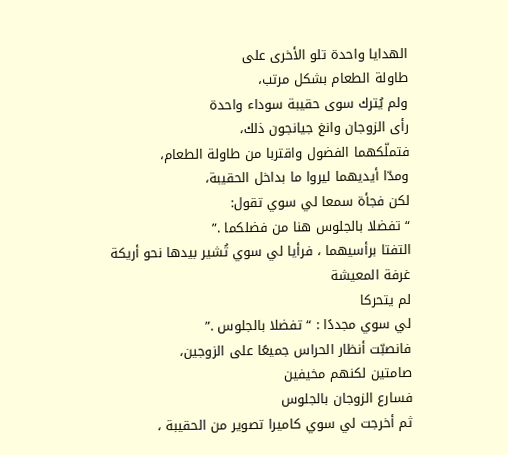الهدايا واحدة تلو الأخرى على
طاولة الطعام بشكل مرتب،
ولم يُترك سوى حقيبة سوداء واحدة
رأى الزوجان وانغ جيانجون ذلك،
فتملّكهما الفضول واقتربا من طاولة الطعام،
ومدّا أيديهما ليروا ما بداخل الحقيبة،
لكن فجأة سمعا لي سوي تقول:
“ تفضلا بالجلوس هنا من فضلكما .”
التفتا برأسيهما ، فرأيا لي سوي تُشير بيدها نحو أريكة غرفة المعيشة
لم يتحركا
لي سوي مجددًا : “ تفضلا بالجلوس .”
فانصبّت أنظار الحراس جميعًا على الزوجين،
صامتين لكنهم مخيفين
فسارع الزوجان بالجلوس
ثم أخرجت لي سوي كاميرا تصوير من الحقيبة ،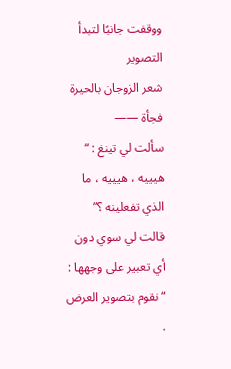ووقفت جانبًا لتبدأ التصوير
شعر الزوجان بالحيرة فجأة ——
سألت لي تينغ : “ هيييه ، هيييه ، ما الذي تفعلينه ؟”
قالت لي سوي دون أي تعبير على وجهها :
“ نقوم بتصوير العرض .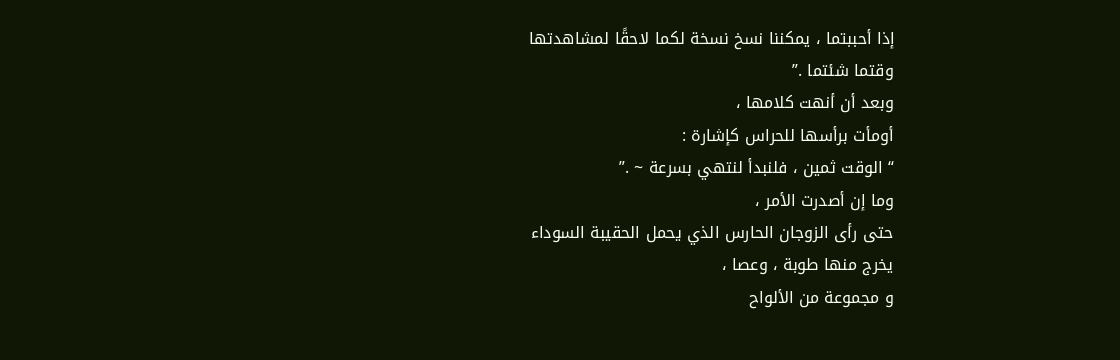إذا أحببتما ، يمكننا نسخ نسخة لكما لاحقًا لمشاهدتها
وقتما شئتما .”
وبعد أن أنهت كلامها ،
أومأت برأسها للحراس كإشارة :
“ الوقت ثمين ، فلنبدأ لنتهي بسرعة ~ .”
وما إن أصدرت الأمر ،
حتى رأى الزوجان الحارس الذي يحمل الحقيبة السوداء
يخرج منها طوبة ، وعصا ،
و مجموعة من الألواح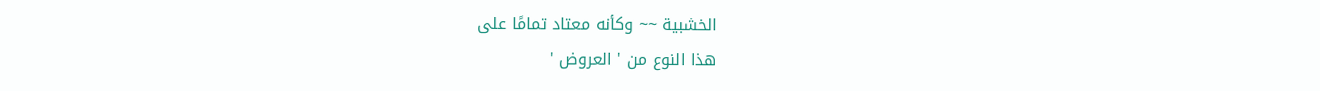الخشبية ~~ وكأنه معتاد تمامًا على
هذا النوع من ' العروض '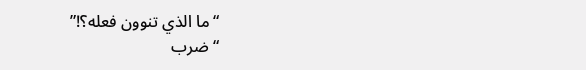“ ما الذي تنوون فعله؟!”
“ ضرب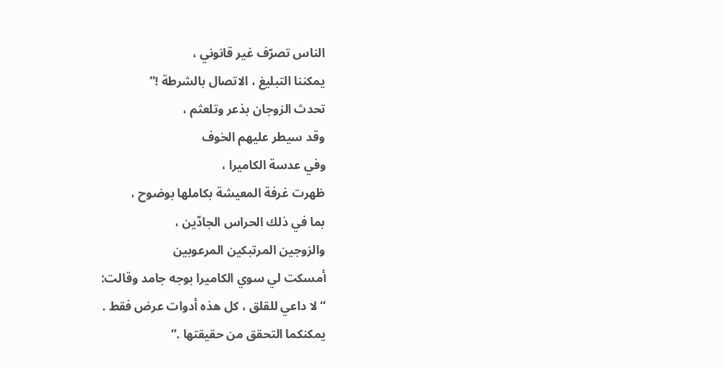الناس تصرّف غير قانوني ،
يمكننا التبليغ ، الاتصال بالشرطة !”
تحدث الزوجان بذعر وتلعثم ،
وقد سيطر عليهم الخوف
وفي عدسة الكاميرا ،
ظهرت غرفة المعيشة بكاملها بوضوح ،
بما في ذلك الحراس الجادّين ،
والزوجين المرتبكين المرعوبين
أمسكت لي سوي الكاميرا بوجه جامد وقالت:
“ لا داعي للقلق ، كل هذه أدوات عرض فقط .
يمكنكما التحقق من حقيقتها .”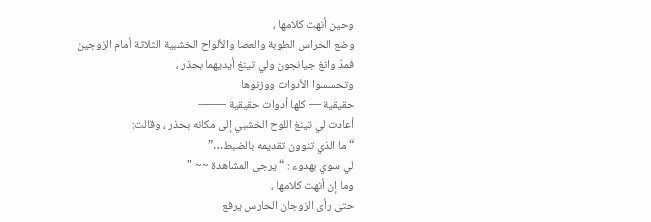وحين أنهت كلامها ،
وضع الحراس الطوبة والعصا والألواح الخشبية الثلاثة أمام الزوجين
فمدّ وانغ جيانجون ولي تينغ أيديهما بحذر ،
وتحسسوا الأدوات ووزنوها
حقيقية — كلها أدوات حقيقية ——-
أعادت لي تينغ اللوح الخشبي إلى مكانه بحذر ، وقالت:
“ ما الذي تنوون تقديمه بالضبط…”
لي سوي بهدوء : “ يرجى المشاهدة ~~ "
وما إن أنهت كلامها ،
حتى رأى الزوجان الحارس يرفع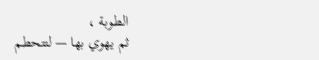الطوبة ،
ثم يهوي بها — لتتحطم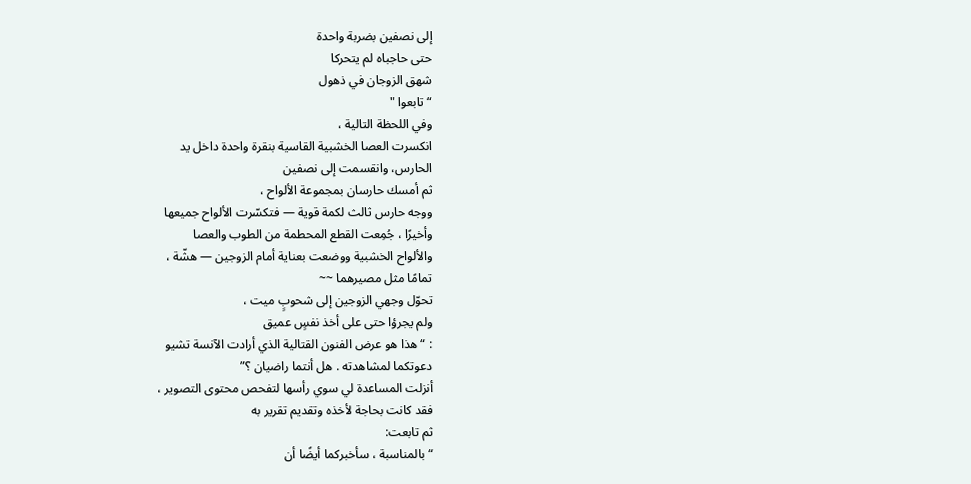إلى نصفين بضربة واحدة
حتى حاجباه لم يتحركا
شهق الزوجان في ذهول
“ تابعوا "
وفي اللحظة التالية ،
انكسرت العصا الخشبية القاسية بنقرة واحدة داخل يد
الحارس، وانقسمت إلى نصفين
ثم أمسك حارسان بمجموعة الألواح ،
ووجه حارس ثالث لكمة قوية — فتكسّرت الألواح جميعها
وأخيرًا ، جُمِعت القطع المحطمة من الطوب والعصا
والألواح الخشبية ووضعت بعناية أمام الزوجين — هشّة ،
تمامًا مثل مصيرهما ~~
تحوّل وجهي الزوجين إلى شحوبٍ ميت ،
ولم يجرؤا حتى على أخذ نفسٍ عميق
: “ هذا هو عرض الفنون القتالية الذي أرادت الآنسة تشيو
دعوتكما لمشاهدته . هل أنتما راضيان ؟”
أنزلت المساعدة لي سوي رأسها لتفحص محتوى التصوير ،
فقد كانت بحاجة لأخذه وتقديم تقرير به
ثم تابعت:
“ بالمناسبة ، سأخبركما أيضًا أن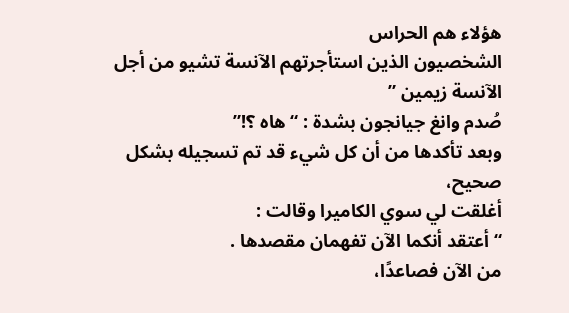هؤلاء هم الحراس
الشخصيون الذين استأجرتهم الآنسة تشيو من أجل الآنسة زيمين ”
صُدم وانغ جيانجون بشدة : “ هاه ؟!”
وبعد تأكدها من أن كل شيء قد تم تسجيله بشكل صحيح،
أغلقت لي سوي الكاميرا وقالت :
“ أعتقد أنكما الآن تفهمان مقصدها .
من الآن فصاعدًا،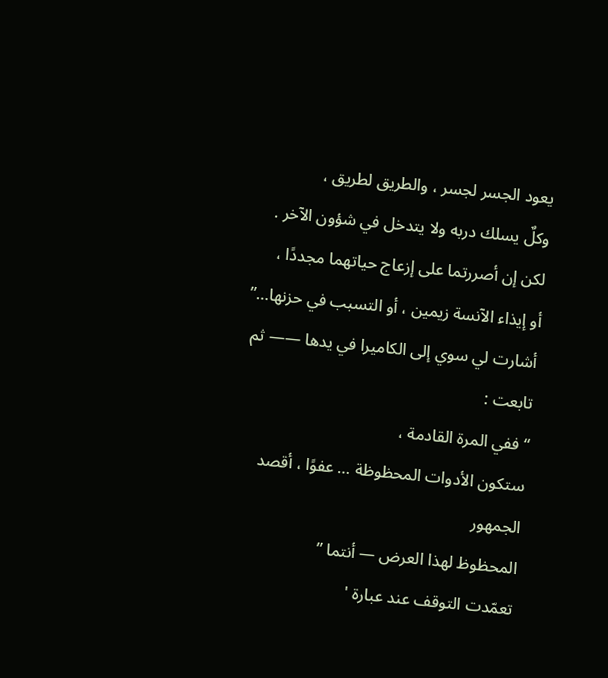يعود الجسر لجسر ، والطريق لطريق ،
وكلٌ يسلك دربه ولا يتدخل في شؤون الآخر .
لكن إن أصررتما على إزعاج حياتهما مجددًا ،
أو إيذاء الآنسة زيمين ، أو التسبب في حزنها…”
أشارت لي سوي إلى الكاميرا في يدها —— ثم تابعت :
“ ففي المرة القادمة ،
ستكون الأدوات المحظوظة … عفوًا ، أقصد الجمهور
المحظوظ لهذا العرض — أنتما ”
تعمّدت التوقف عند عبارة '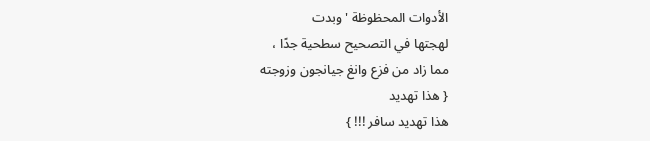الأدوات المحظوظة ' وبدت
لهجتها في التصحيح سطحية جدًا ،
مما زاد من فزع وانغ جيانجون وزوجته
{ هذا تهديد
هذا تهديد سافر !!! }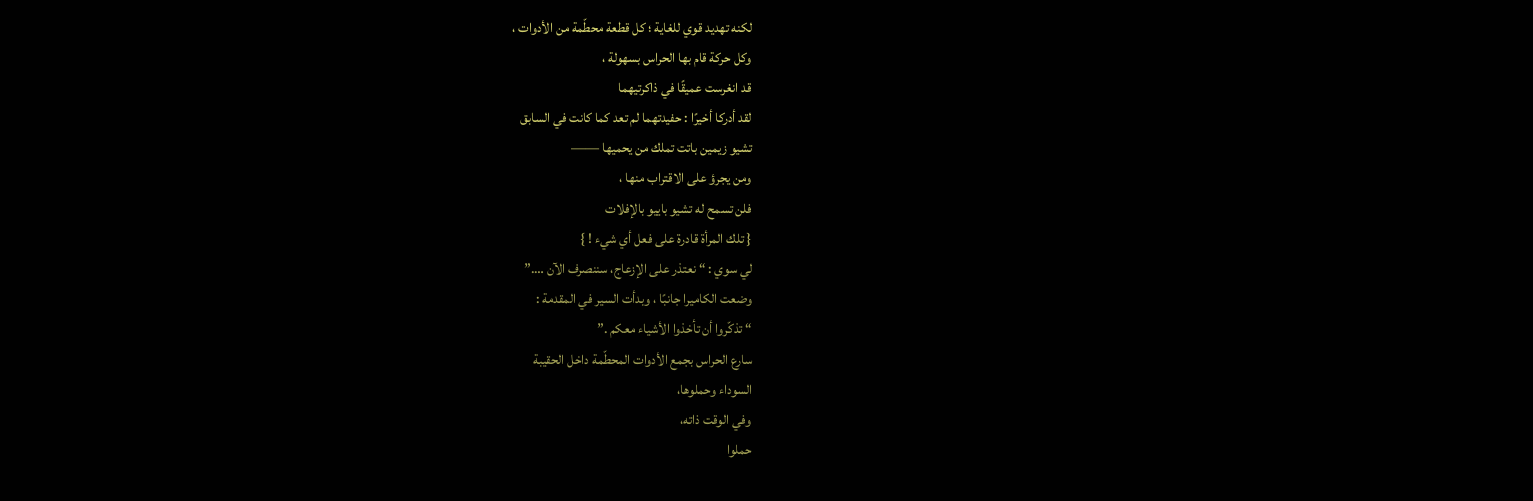لكنه تهديد قوي للغاية ؛ كل قطعة محطّمة من الأدوات ،
وكل حركة قام بها الحراس بسهولة ،
قد انغرست عميقًا في ذاكرتيهما
لقد أدركا أخيرًا : حفيدتهما لم تعد كما كانت في السابق
تشيو زيمين باتت تملك من يحميها ——
ومن يجرؤ على الاقتراب منها ،
فلن تسمح له تشيو باييو بالإفلات
{ تلك المرأة قادرة على فعل أي شيء ! }
لي سوي : “ نعتذر على الإزعاج، سننصرف الآن ….”
وضعت الكاميرا جانبًا ، وبدأت السير في المقدمة :
“ تذكّروا أن تأخذوا الأشياء معكم .”
سارع الحراس بجمع الأدوات المحطّمة داخل الحقيبة
السوداء وحملوها،
وفي الوقت ذاته،
حملوا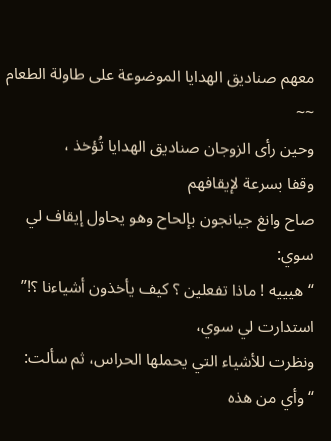معهم صناديق الهدايا الموضوعة على طاولة الطعام ~~
وحين رأى الزوجان صناديق الهدايا تُؤخذ ،
وقفا بسرعة لإيقافهم
صاح وانغ جيانجون بإلحاح وهو يحاول إيقاف لي سوي:
“ هيييه ! ماذا تفعلين ؟ كيف يأخذون أشياءنا ؟!”
استدارت لي سوي،
ونظرت للأشياء التي يحملها الحراس، ثم سألت:
“ وأي من هذه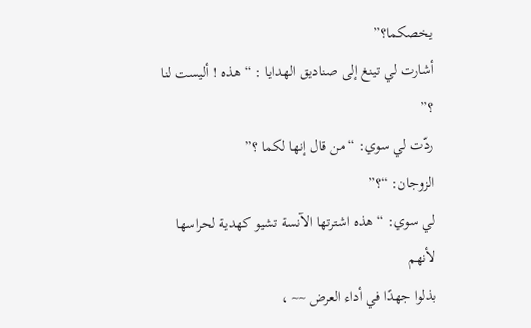يخصكما؟”
أشارت لي تينغ إلى صناديق الهدايا : “ هذه ! أليست لنا ؟”
ردّت لي سوي: “من قال إنها لكما ؟”
الزوجان: “؟”
لي سوي: “هذه اشترتها الآنسة تشيو كهدية لحراسها لأنهم
بذلوا جهدًا في أداء العرض ~~ ،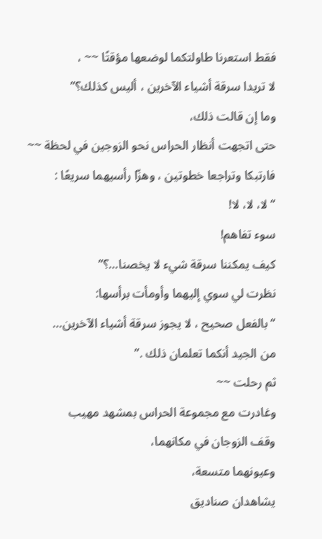فقط استعرنا طاولتكما لوضعها مؤقتًا ~~ ،
لا تريدا سرقة أشياء الآخرين ، أليس كذلك؟”
وما إن قالت ذلك،
حتى اتجهت أنظار الحراس نحو الزوجين في لحظة ~~
فارتبكا وتراجعا خطوتين ، وهزّا رأسيهما سريعًا :
“ لا، لا، لا!
سوء تفاهم!
كيف يمكننا سرقة شيء لا يخصنا…؟”
نظرت لي سوي إليهما وأومأت برأسها:
“ بالفعل صحيح ، لا يجوز سرقة أشياء الآخرين…
من الجيد أنكما تعلمان ذلك .”
ثم رحلت ~~
وغادرت مع مجموعة الحراس بمشهد مهيب
وقف الزوجان في مكانهما،
وعيونهما متسعة،
يشاهدان صناديق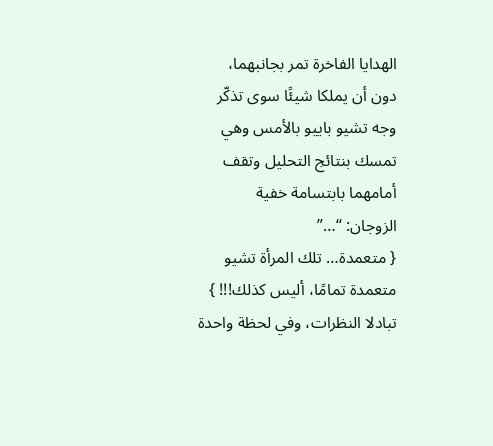الهدايا الفاخرة تمر بجانبهما،
دون أن يملكا شيئًا سوى تذكّر وجه تشيو باييو بالأمس وهي
تمسك بنتائج التحليل وتقف أمامهما بابتسامة خفية
الزوجان: “…”
{ متعمدة… تلك المرأة تشيو متعمدة تمامًا، أليس كذلك!!! }
تبادلا النظرات، وفي لحظة واحدة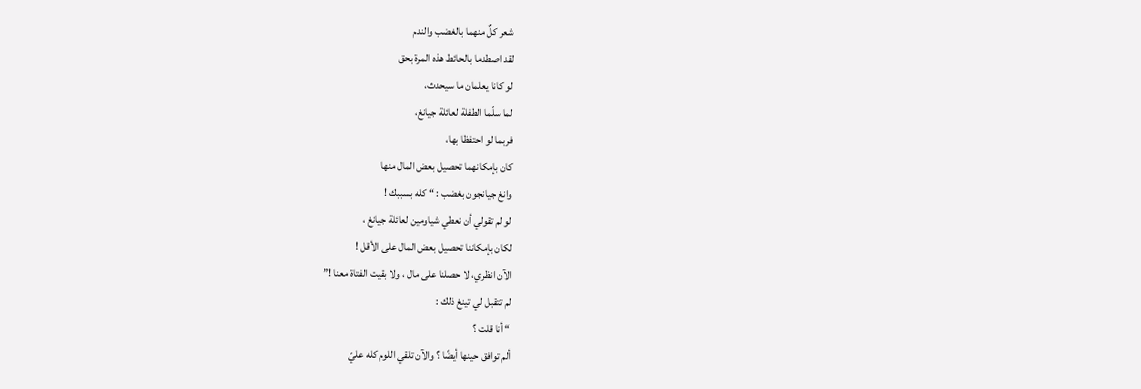شعر كلٌ منهما بالغضب والندم
لقد اصطدما بالحائط هذه المرة بحق
لو كانا يعلمان ما سيحدث،
لما سلّما الطفلة لعائلة جيانغ،
فربما لو احتفظا بها،
كان بإمكانهما تحصيل بعض المال منها
وانغ جيانجون بغضب : “ كله بسببك !
لو لم تقولي أن نعطي شياومين لعائلة جيانغ ،
لكان بإمكاننا تحصيل بعض المال على الأقل !
الآن انظري، لا حصلنا على مال ، ولا بقيت الفتاة معنا !”
لم تتقبل لي تينغ ذلك :
“ أنا قلت ؟
ألم توافق حينها أيضًا ؟ والآن تلقي اللوم كله عليّ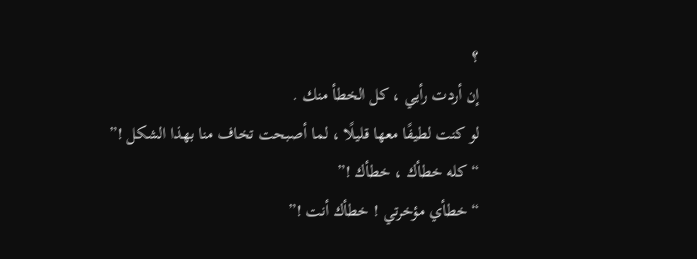؟
إن أردت رأيي ، كل الخطأ منك .
لو كنت لطيفًا معها قليلًا ، لما أصبحت تخاف منا بهذا الشكل !”
“ كله خطأك ، خطأك !”
“ خطأي مؤخرتي ! خطأك أنت !”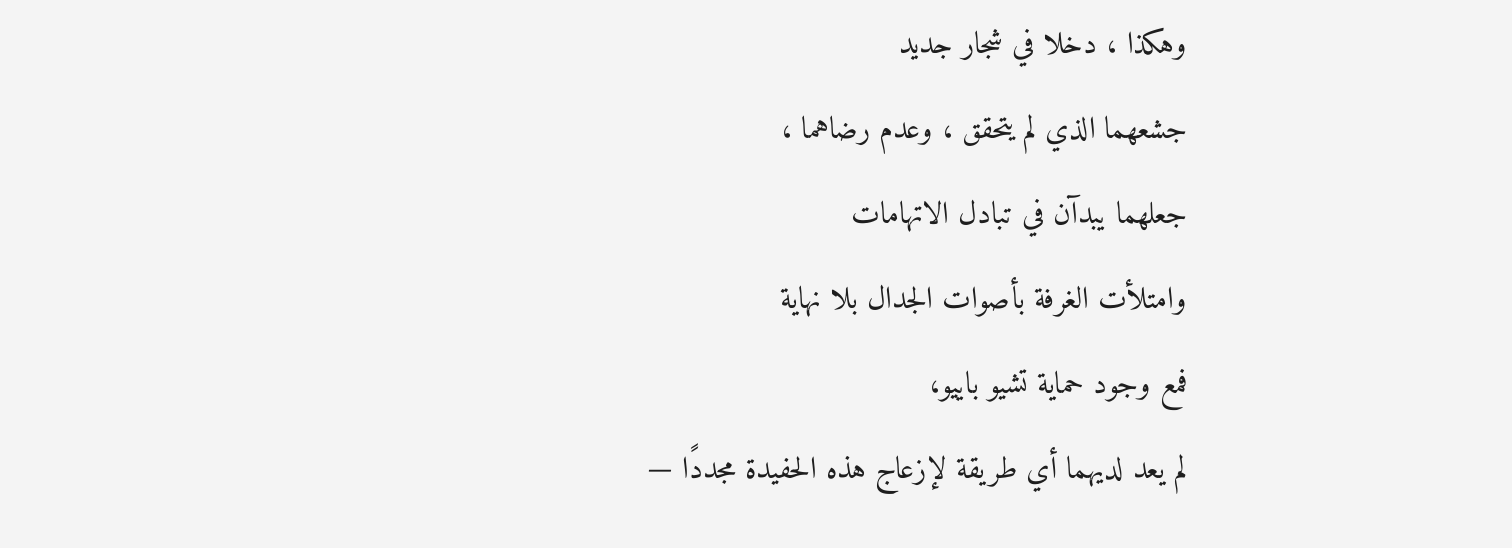وهكذا ، دخلا في شجار جديد
جشعهما الذي لم يتحقق ، وعدم رضاهما ،
جعلهما يبدآن في تبادل الاتهامات
وامتلأت الغرفة بأصوات الجدال بلا نهاية
فمع وجود حماية تشيو باييو،
لم يعد لديهما أي طريقة لإزعاج هذه الحفيدة مجددًا —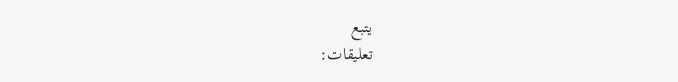يتبع
تعليقات: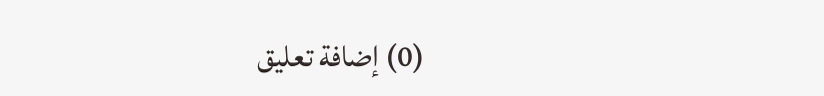(0) إضافة تعليق